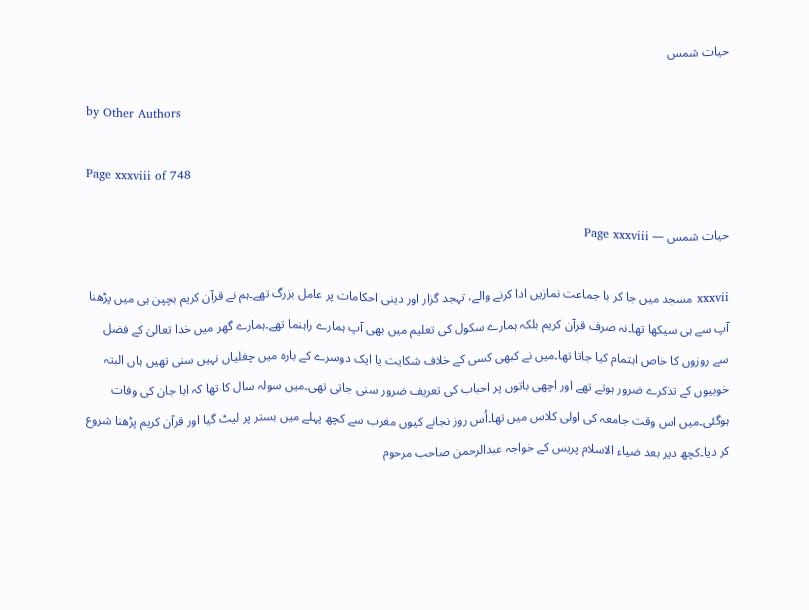حیات شمس

by Other Authors

Page xxxviii of 748

حیات شمس — Page xxxviii

xxxvii مسجد میں جا کر با جماعت نمازیں ادا کرنے والے، تہجد گزار اور دینی احکامات پر عامل بزرگ تھے۔ہم نے قرآن کریم بچپن ہی میں پڑھنا آپ سے ہی سیکھا تھا۔نہ صرف قرآن کریم بلکہ ہمارے سکول کی تعلیم میں بھی آپ ہمارے راہنما تھے۔ہمارے گھر میں خدا تعالیٰ کے فضل سے روزوں کا خاص اہتمام کیا جاتا تھا۔میں نے کبھی کسی کے خلاف شکایت یا ایک دوسرے کے بارہ میں چغلیاں نہیں سنی تھیں ہاں البتہ خوبیوں کے تذکرے ضرور ہوتے تھے اور اچھی باتوں پر احباب کی تعریف ضرور سنی جاتی تھی۔میں سولہ سال کا تھا کہ ابا جان کی وفات ہوگئی۔میں اس وقت جامعہ کی اولی کلاس میں تھا۔اُس روز نجانے کیوں مغرب سے کچھ پہلے میں بستر پر لیٹ گیا اور قرآن کریم پڑھنا شروع کر دیا۔کچھ دیر بعد ضیاء الاسلام پریس کے خواجہ عبدالرحمن صاحب مرحوم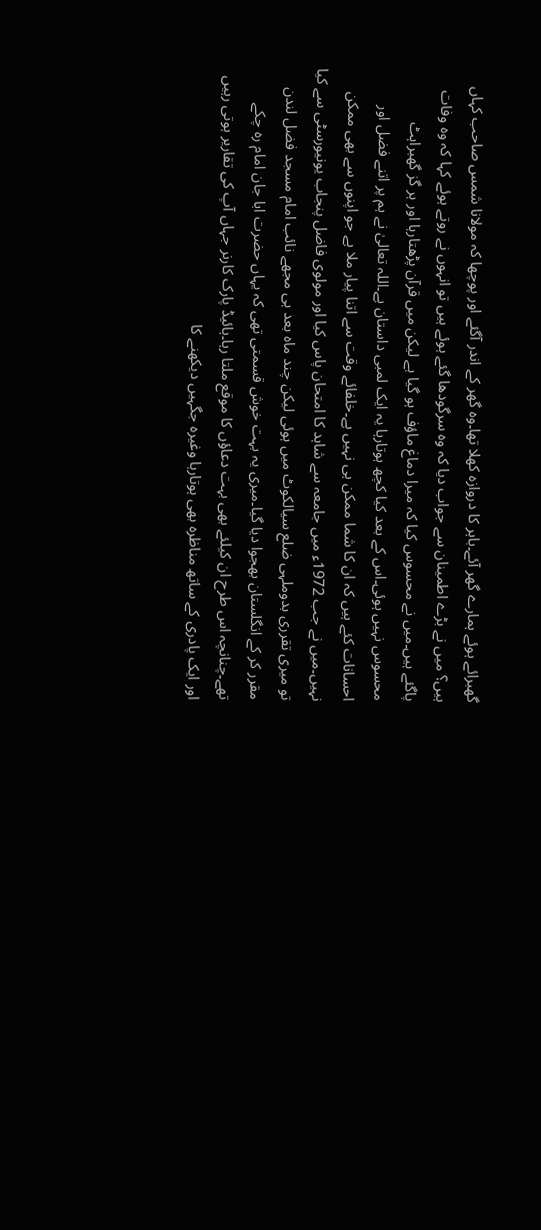گھبرائے ہوئے ہمارے گھر آئے۔باہر کا دروازہ کھلا تھا۔وہ گھر کے اندر آگئے اور پوچھا کہ مولانا شمس صاحب کہاں ہیں؟ میں نے بڑے اطمینان سے جواب دیا کہ وہ سرگودھا گئے ہوئے ہیں تو انہوں نے روتے ہوئے کہا کہ وہ وفات پاگئے ہیں۔میں نے محسوس کیا کہ میرا دماغ ماؤف ہو گیا ہے لیکن میں قرآن پڑھتارہا اور ہر گز گھبراہٹ محسوس نہیں ہوئی۔اس کے بعد کیا کچھ ہوتارہا یہ ایک لمبی داستان ہے۔اللہ تعالیٰ نے ہم پر اتنے فضل اور احسانات کئے ہیں کہ ان کا شما ممکن ہی نہیں ہے۔خلفائے وقت سے اتنا پیار ملا ہے جو اپنوں سے بھی ممکن نہیں۔میں نے جب 1972ء میں جامعہ سے شاہد کا امتحان پاس کیا اور مولوی فاضل پنجاب یونیورسٹی سے کیا تو میری تقرری بدوملہی ضلع سیالکوٹ میں ہوئی لیکن چند ماہ بعد ہی مجھے نائب امام مسجد فضل لندن مقرر کر کے انگلستان بھجوا دیا گیا۔میری یہ بہت خوش قسمتی تھی کہ یہاں حضرت ابا جان امام رہ چکے تھے۔چنانچہ اس طرح ان کیلئے بھی بہت دعاؤں کا موقع ملتا رہا۔ہائیڈ پارک کارنر جہاں آپ کی تقاریر ہوتی رہیں اور ایک پادری کے ساتھ مناظرہ بھی ہوتارہا وغیرہ جگہیں دیکھنے کا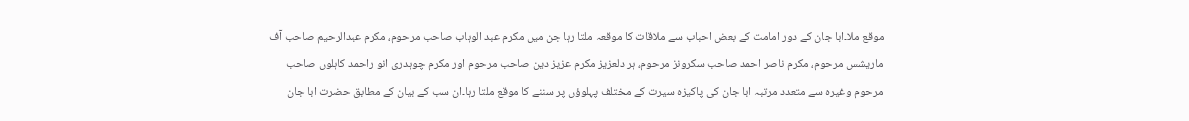موقع ملا۔ابا جان کے دور امامت کے بعض احباب سے ملاقات کا موقعہ ملتا رہا جن میں مکرم عبد الوہاب صاحب مرحوم، مکرم عبدالرحیم صاحب آف ماریشس مرحوم، مکرم ناصر احمد صاحب سکرونز مرحوم، ہر دلعزیز مکرم عزیز دین صاحب مرحوم اور مکرم چوہدری انو راحمد کاہلوں صاحب مرحوم وغیرہ سے متعدد مرتبہ ابا جان کی پاکیزہ سیرت کے مختلف پہلوؤں پر سننے کا موقع ملتا رہا۔ان سب کے بیان کے مطابق حضرت ابا جان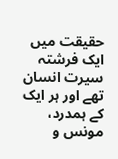حقیقت میں ایک فرشتہ سیرت انسان تھے اور ہر ایک کے ہمدرد، مونس و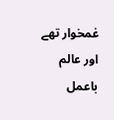غمخوار تھے اور عالم باعمل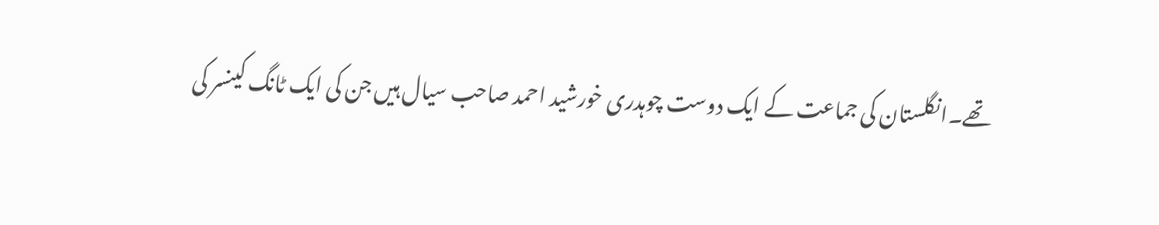تھے۔انگلستان کی جماعت کے ایک دوست چوہدری خورشید احمد صاحب سیال ہیں جن کی ایک ٹانگ کینسر کی